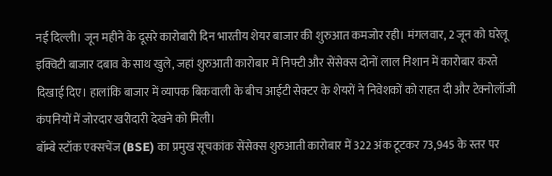नई दिल्ली। जून महीने के दूसरे कारोबारी दिन भारतीय शेयर बाजार की शुरुआत कमजोर रही। मंगलवार, 2 जून को घरेलू इक्विटी बाजार दबाव के साथ खुले, जहां शुरुआती कारोबार में निफ्टी और सेंसेक्स दोनों लाल निशान में कारोबार करते दिखाई दिए। हालांकि बाजार में व्यापक बिकवाली के बीच आईटी सेक्टर के शेयरों ने निवेशकों को राहत दी और टेक्नोलॉजी कंपनियों में जोरदार खरीदारी देखने को मिली।
बॉम्बे स्टॉक एक्सचेंज (BSE) का प्रमुख सूचकांक सेंसेक्स शुरुआती कारोबार में 322 अंक टूटकर 73,945 के स्तर पर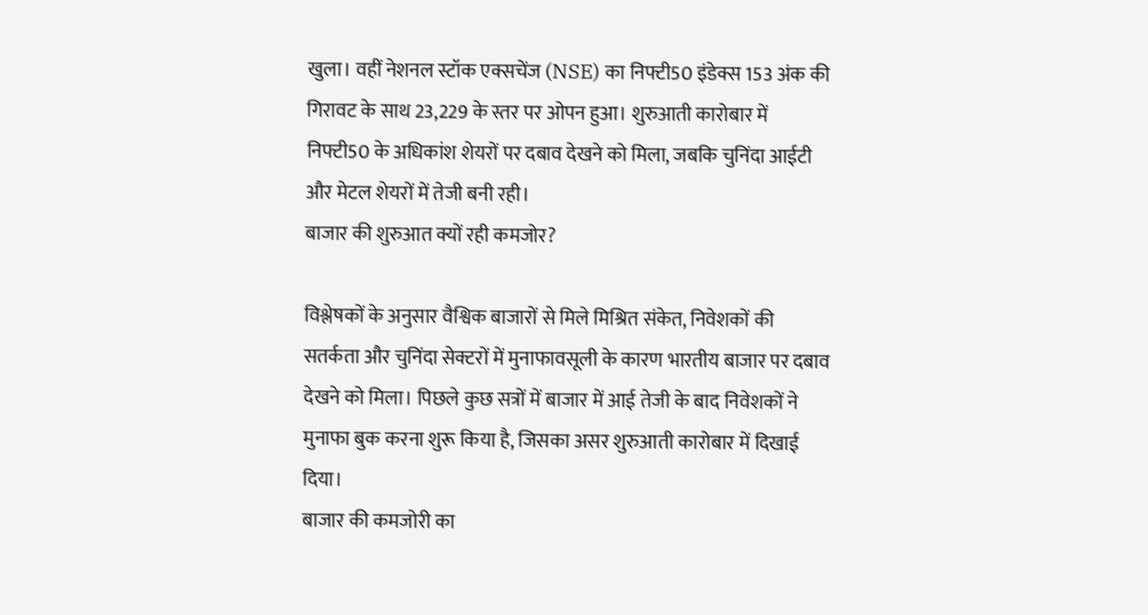खुला। वहीं नेशनल स्टॉक एक्सचेंज (NSE) का निफ्टी50 इंडेक्स 153 अंक की गिरावट के साथ 23,229 के स्तर पर ओपन हुआ। शुरुआती कारोबार में निफ्टी50 के अधिकांश शेयरों पर दबाव देखने को मिला, जबकि चुनिंदा आईटी और मेटल शेयरों में तेजी बनी रही।
बाजार की शुरुआत क्यों रही कमजोर?

विश्लेषकों के अनुसार वैश्विक बाजारों से मिले मिश्रित संकेत, निवेशकों की सतर्कता और चुनिंदा सेक्टरों में मुनाफावसूली के कारण भारतीय बाजार पर दबाव देखने को मिला। पिछले कुछ सत्रों में बाजार में आई तेजी के बाद निवेशकों ने मुनाफा बुक करना शुरू किया है, जिसका असर शुरुआती कारोबार में दिखाई दिया।
बाजार की कमजोरी का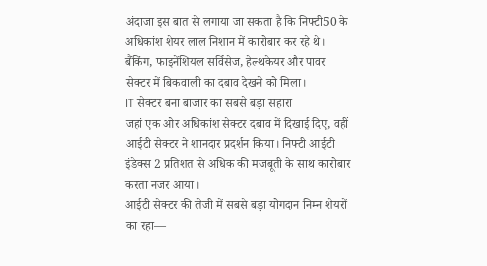अंदाजा इस बात से लगाया जा सकता है कि निफ्टी50 के अधिकांश शेयर लाल निशान में कारोबार कर रहे थे। बैंकिंग, फाइनेंशियल सर्विसेज, हेल्थकेयर और पावर सेक्टर में बिकवाली का दबाव देखने को मिला।
IT सेक्टर बना बाजार का सबसे बड़ा सहारा
जहां एक ओर अधिकांश सेक्टर दबाव में दिखाई दिए, वहीं आईटी सेक्टर ने शानदार प्रदर्शन किया। निफ्टी आईटी इंडेक्स 2 प्रतिशत से अधिक की मजबूती के साथ कारोबार करता नजर आया।
आईटी सेक्टर की तेजी में सबसे बड़ा योगदान निम्न शेयरों का रहा—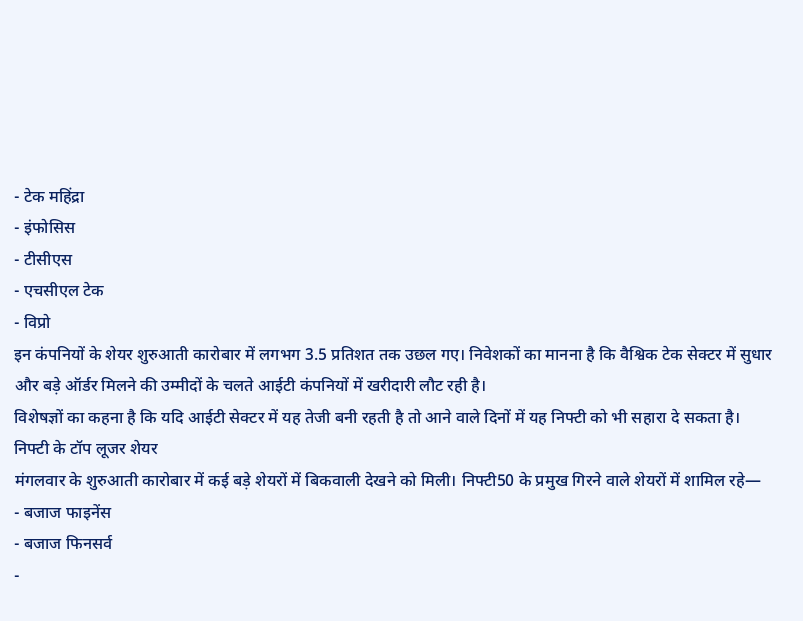- टेक महिंद्रा
- इंफोसिस
- टीसीएस
- एचसीएल टेक
- विप्रो
इन कंपनियों के शेयर शुरुआती कारोबार में लगभग 3.5 प्रतिशत तक उछल गए। निवेशकों का मानना है कि वैश्विक टेक सेक्टर में सुधार और बड़े ऑर्डर मिलने की उम्मीदों के चलते आईटी कंपनियों में खरीदारी लौट रही है।
विशेषज्ञों का कहना है कि यदि आईटी सेक्टर में यह तेजी बनी रहती है तो आने वाले दिनों में यह निफ्टी को भी सहारा दे सकता है।
निफ्टी के टॉप लूजर शेयर
मंगलवार के शुरुआती कारोबार में कई बड़े शेयरों में बिकवाली देखने को मिली। निफ्टी50 के प्रमुख गिरने वाले शेयरों में शामिल रहे—
- बजाज फाइनेंस
- बजाज फिनसर्व
-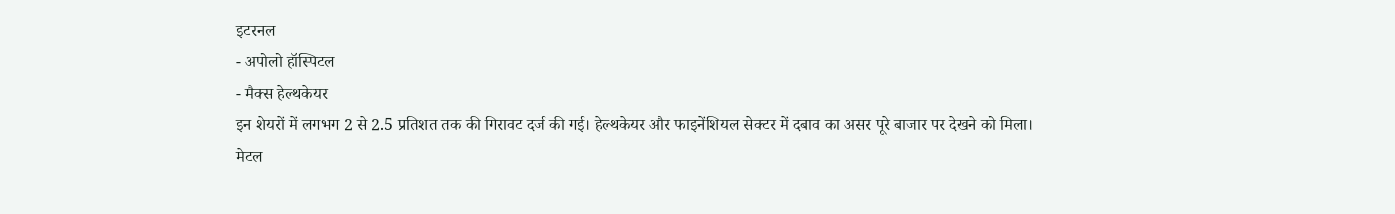इटरनल
- अपोलो हॉस्पिटल
- मैक्स हेल्थकेयर
इन शेयरों में लगभग 2 से 2.5 प्रतिशत तक की गिरावट दर्ज की गई। हेल्थकेयर और फाइनेंशियल सेक्टर में दबाव का असर पूरे बाजार पर देखने को मिला।
मेटल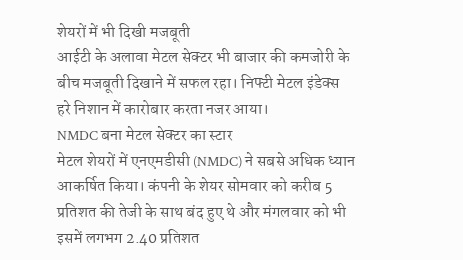शेयरों में भी दिखी मजबूती
आईटी के अलावा मेटल सेक्टर भी बाजार की कमजोरी के बीच मजबूती दिखाने में सफल रहा। निफ्टी मेटल इंडेक्स हरे निशान में कारोबार करता नजर आया।
NMDC बना मेटल सेक्टर का स्टार
मेटल शेयरों में एनएमडीसी (NMDC) ने सबसे अधिक ध्यान आकर्षित किया। कंपनी के शेयर सोमवार को करीब 5 प्रतिशत की तेजी के साथ बंद हुए थे और मंगलवार को भी इसमें लगभग 2.40 प्रतिशत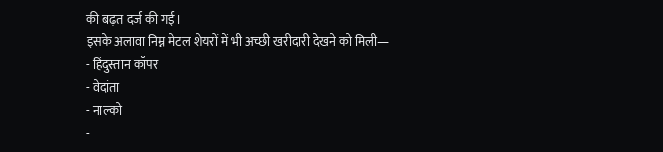की बढ़त दर्ज की गई।
इसके अलावा निम्न मेटल शेयरों में भी अच्छी खरीदारी देखने को मिली—
- हिंदुस्तान कॉपर
- वेदांता
- नाल्को
-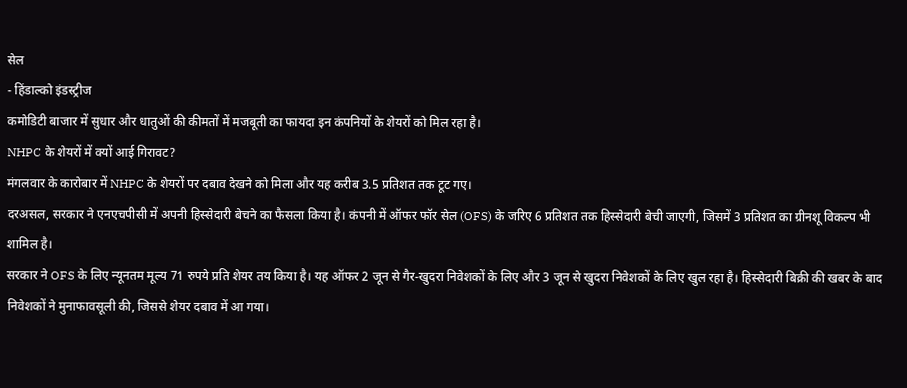सेल
- हिंडाल्को इंडस्ट्रीज
कमोडिटी बाजार में सुधार और धातुओं की कीमतों में मजबूती का फायदा इन कंपनियों के शेयरों को मिल रहा है।
NHPC के शेयरों में क्यों आई गिरावट?
मंगलवार के कारोबार में NHPC के शेयरों पर दबाव देखने को मिला और यह करीब 3.5 प्रतिशत तक टूट गए।
दरअसल, सरकार ने एनएचपीसी में अपनी हिस्सेदारी बेचने का फैसला किया है। कंपनी में ऑफर फॉर सेल (OFS) के जरिए 6 प्रतिशत तक हिस्सेदारी बेची जाएगी, जिसमें 3 प्रतिशत का ग्रीनशू विकल्प भी शामिल है।
सरकार ने OFS के लिए न्यूनतम मूल्य 71 रुपये प्रति शेयर तय किया है। यह ऑफर 2 जून से गैर-खुदरा निवेशकों के लिए और 3 जून से खुदरा निवेशकों के लिए खुल रहा है। हिस्सेदारी बिक्री की खबर के बाद निवेशकों ने मुनाफावसूली की, जिससे शेयर दबाव में आ गया।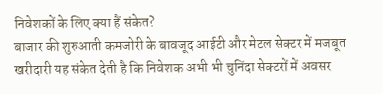निवेशकों के लिए क्या हैं संकेत?
बाजार की शुरुआती कमजोरी के बावजूद आईटी और मेटल सेक्टर में मजबूत खरीदारी यह संकेत देती है कि निवेशक अभी भी चुनिंदा सेक्टरों में अवसर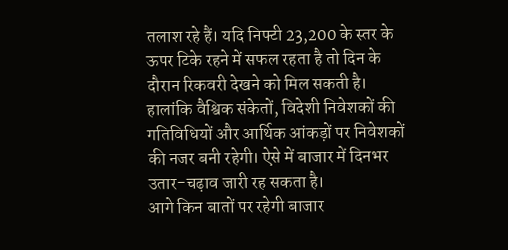तलाश रहे हैं। यदि निफ्टी 23,200 के स्तर के ऊपर टिके रहने में सफल रहता है तो दिन के दौरान रिकवरी देखने को मिल सकती है।
हालांकि वैश्विक संकेतों, विदेशी निवेशकों की गतिविधियों और आर्थिक आंकड़ों पर निवेशकों की नजर बनी रहेगी। ऐसे में बाजार में दिनभर उतार-चढ़ाव जारी रह सकता है।
आगे किन बातों पर रहेगी बाजार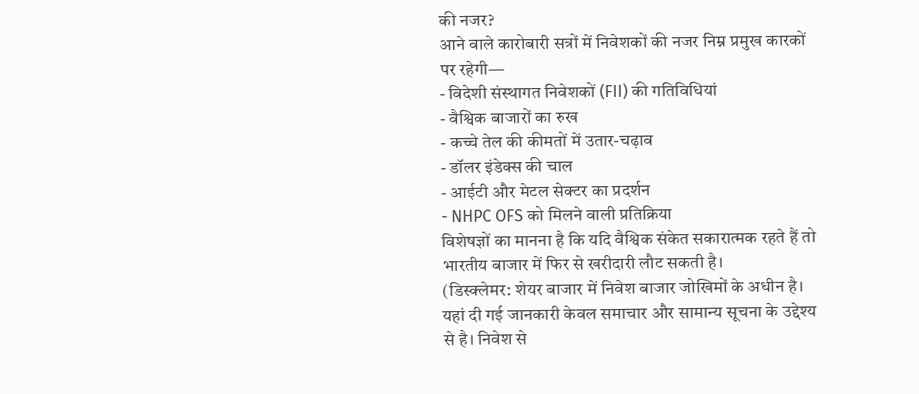की नजर?
आने वाले कारोबारी सत्रों में निवेशकों की नजर निम्न प्रमुख कारकों पर रहेगी—
- विदेशी संस्थागत निवेशकों (FII) की गतिविधियां
- वैश्विक बाजारों का रुख
- कच्चे तेल की कीमतों में उतार-चढ़ाव
- डॉलर इंडेक्स की चाल
- आईटी और मेटल सेक्टर का प्रदर्शन
- NHPC OFS को मिलने वाली प्रतिक्रिया
विशेषज्ञों का मानना है कि यदि वैश्विक संकेत सकारात्मक रहते हैं तो भारतीय बाजार में फिर से खरीदारी लौट सकती है।
(डिस्क्लेमर: शेयर बाजार में निवेश बाजार जोखिमों के अधीन है। यहां दी गई जानकारी केवल समाचार और सामान्य सूचना के उद्देश्य से है। निवेश से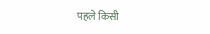पहले किसी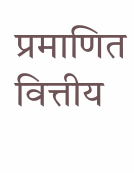प्रमाणित वित्तीय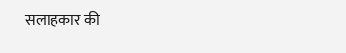सलाहकार की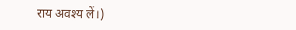राय अवश्य लें।)